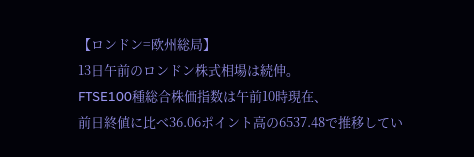【ロンドン=欧州総局】
13日午前のロンドン株式相場は続伸。
FTSE100種総合株価指数は午前10時現在、
前日終値に比べ36.06ポイント高の6537.48で推移してい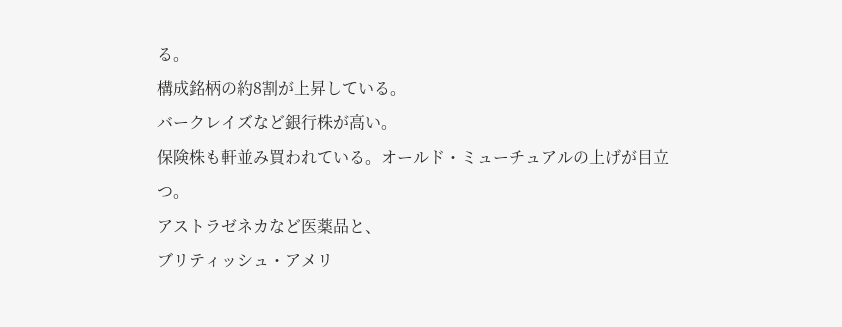る。
構成銘柄の約8割が上昇している。
バークレイズなど銀行株が高い。
保険株も軒並み買われている。オールド・ミューチュアルの上げが目立つ。
アストラゼネカなど医薬品と、
ブリティッシュ・アメリ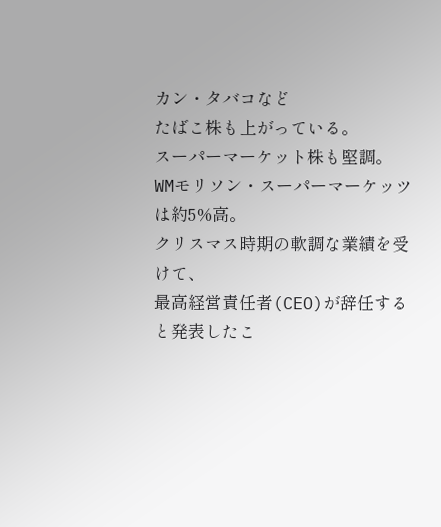カン・タバコなど
たばこ株も上がっている。
スーパーマーケット株も堅調。
WMモリソン・スーパーマーケッツは約5%高。
クリスマス時期の軟調な業績を受けて、
最高経営責任者(CEO)が辞任すると発表したこ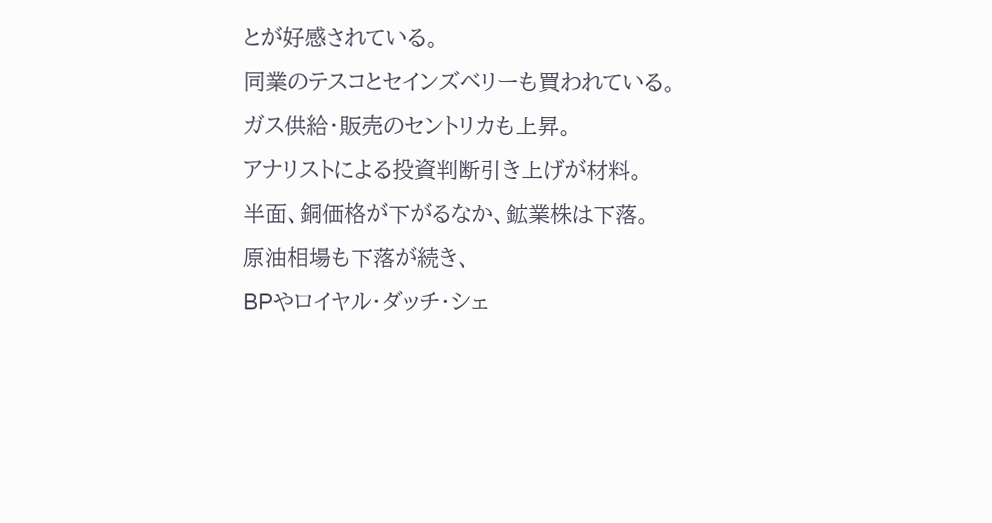とが好感されている。
同業のテスコとセインズベリーも買われている。
ガス供給・販売のセントリカも上昇。
アナリストによる投資判断引き上げが材料。
半面、銅価格が下がるなか、鉱業株は下落。
原油相場も下落が続き、
BPやロイヤル・ダッチ・シェ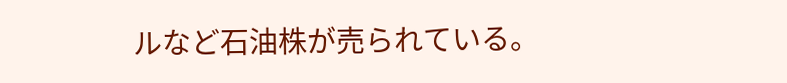ルなど石油株が売られている。